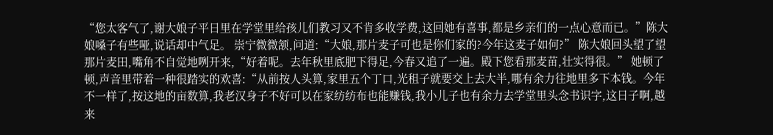“您太客气了,谢大娘子平日里在学堂里给孩儿们教习又不肯多收学费,这回她有喜事,都是乡亲们的一点心意而已。”陈大娘嗓子有些哑,说话却中气足。 崇宁微微颔,问道:“大娘,那片麦子可也是你们家的?今年这麦子如何?” 陈大娘回头望了望那片麦田,嘴角不自觉地咧开来,“好着呢。去年秋里底肥下得足,今春又追了一遍。殿下您看那麦苗,壮实得很。” 她顿了顿,声音里带着一种很踏实的欢喜:“从前按人头算,家里五个丁口,光租子就要交上去大半,哪有余力往地里多下本钱。今年不一样了,按这地的亩数算,我老汉身子不好可以在家纺纺布也能赚钱,我小儿子也有余力去学堂里头念书识字,这日子啊,越来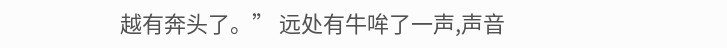越有奔头了。” 远处有牛哞了一声,声音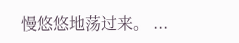慢悠悠地荡过来。 ...